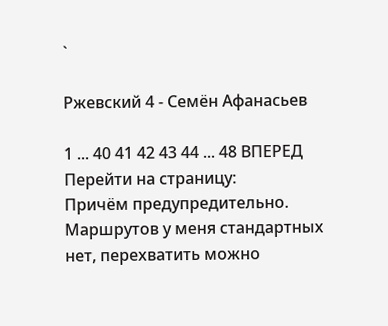`

Ржевский 4 - Семён Афанасьев

1 ... 40 41 42 43 44 ... 48 ВПЕРЕД
Перейти на страницу:
Причём предупредительно. Маршрутов у меня стандартных нет, перехватить можно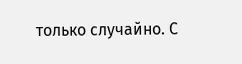только случайно. С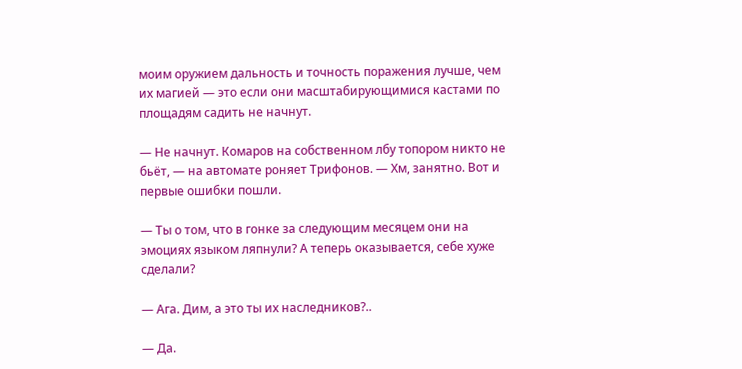моим оружием дальность и точность поражения лучше, чем их магией — это если они масштабирующимися кастами по площадям садить не начнут.

— Не начнут. Комаров на собственном лбу топором никто не бьёт, — на автомате роняет Трифонов. — Хм, занятно. Вот и первые ошибки пошли.

— Ты о том, что в гонке за следующим месяцем они на эмоциях языком ляпнули? А теперь оказывается, себе хуже сделали?

— Ага. Дим, а это ты их наследников?..

— Да.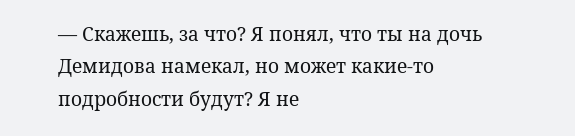— Скажешь, за что? Я понял, что ты на дочь Демидова намекал, но может какие-то подробности будут? Я не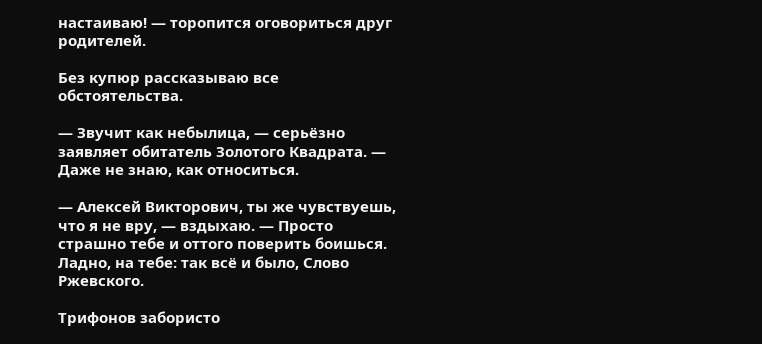настаиваю! — торопится оговориться друг родителей.

Без купюр рассказываю все обстоятельства.

— Звучит как небылица, — серьёзно заявляет обитатель Золотого Квадрата. — Даже не знаю, как относиться.

— Алексей Викторович, ты же чувствуешь, что я не вру, — вздыхаю. — Просто страшно тебе и оттого поверить боишься. Ладно, на тебе: так всё и было, Слово Ржевского.

Трифонов забористо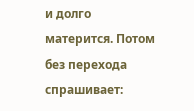и долго матерится. Потом без перехода спрашивает: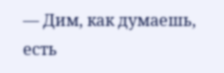— Дим, как думаешь, есть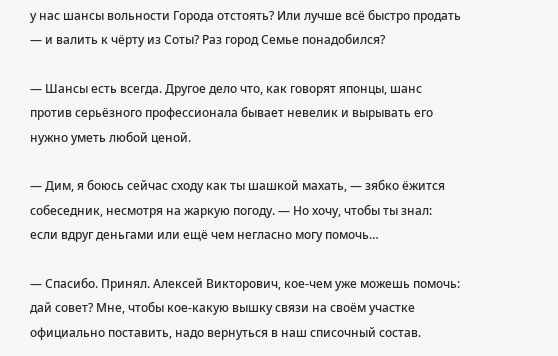у нас шансы вольности Города отстоять? Или лучше всё быстро продать — и валить к чёрту из Соты? Раз город Семье понадобился?

— Шансы есть всегда. Другое дело что, как говорят японцы, шанс против серьёзного профессионала бывает невелик и вырывать его нужно уметь любой ценой.

— Дим, я боюсь сейчас сходу как ты шашкой махать, — зябко ёжится собеседник, несмотря на жаркую погоду. — Но хочу, чтобы ты знал: если вдруг деньгами или ещё чем негласно могу помочь…

— Спасибо. Принял. Алексей Викторович, кое-чем уже можешь помочь: дай совет? Мне, чтобы кое-какую вышку связи на своём участке официально поставить, надо вернуться в наш списочный состав.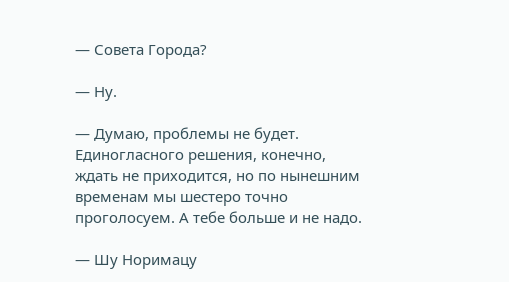— Совета Города?

— Ну.

— Думаю, проблемы не будет. Единогласного решения, конечно, ждать не приходится, но по нынешним временам мы шестеро точно проголосуем. А тебе больше и не надо.

— Шу Норимацу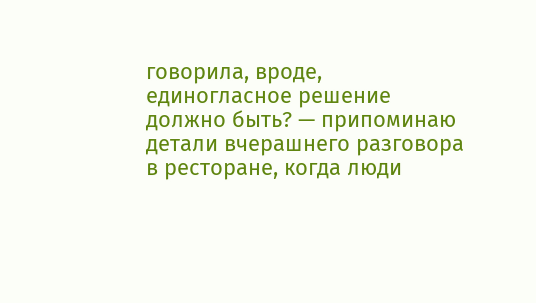говорила, вроде, единогласное решение должно быть? — припоминаю детали вчерашнего разговора в ресторане, когда люди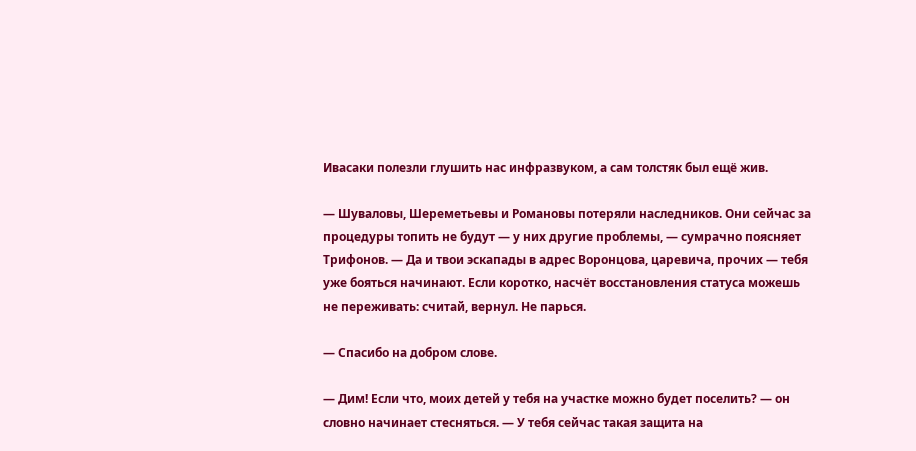Ивасаки полезли глушить нас инфразвуком, а сам толстяк был ещё жив.

— Шуваловы, Шереметьевы и Романовы потеряли наследников. Они сейчас за процедуры топить не будут — у них другие проблемы, — сумрачно поясняет Трифонов. — Да и твои эскапады в адрес Воронцова, царевича, прочих — тебя уже бояться начинают. Если коротко, насчёт восстановления статуса можешь не переживать: считай, вернул. Не парься.

— Спасибо на добром слове.

— Дим! Если что, моих детей у тебя на участке можно будет поселить? — он словно начинает стесняться. — У тебя сейчас такая защита на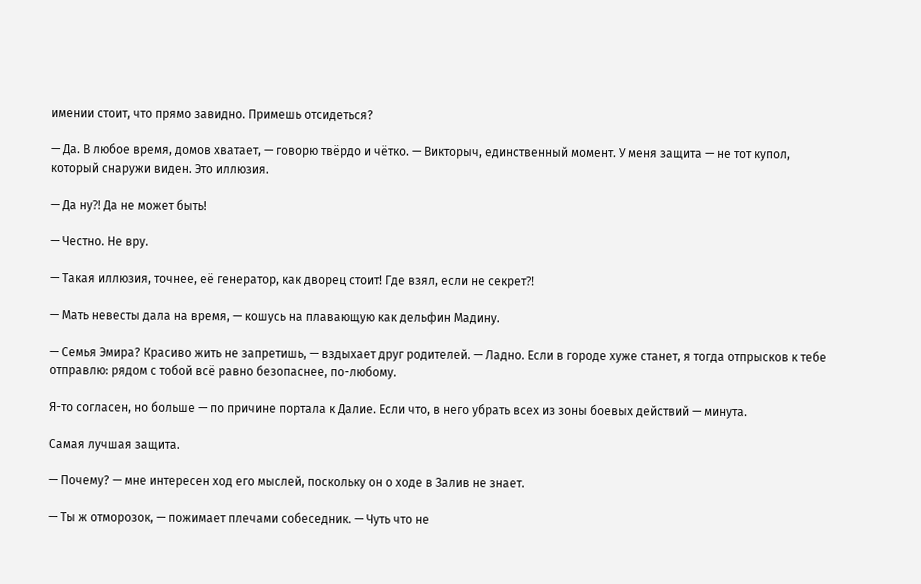имении стоит, что прямо завидно. Примешь отсидеться?

— Да. В любое время, домов хватает, — говорю твёрдо и чётко. — Викторыч, единственный момент. У меня защита — не тот купол, который снаружи виден. Это иллюзия.

— Да ну⁈ Да не может быть!

— Честно. Не вру.

— Такая иллюзия, точнее, её генератор, как дворец стоит! Где взял, если не секрет⁈

— Мать невесты дала на время, — кошусь на плавающую как дельфин Мадину.

— Семья Эмира? Красиво жить не запретишь, — вздыхает друг родителей. — Ладно. Если в городе хуже станет, я тогда отпрысков к тебе отправлю: рядом с тобой всё равно безопаснее, по-любому.

Я-то согласен, но больше — по причине портала к Далие. Если что, в него убрать всех из зоны боевых действий — минута.

Самая лучшая защита.

— Почему? — мне интересен ход его мыслей, поскольку он о ходе в Залив не знает.

— Ты ж отморозок, — пожимает плечами собеседник. — Чуть что не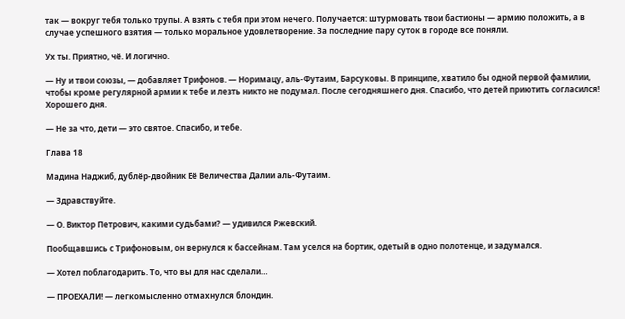так — вокруг тебя только трупы. А взять с тебя при этом нечего. Получается: штурмовать твои бастионы — армию положить, а в случае успешного взятия — только моральное удовлетворение. За последние пару суток в городе все поняли.

Ух ты. Приятно, чё. И логично.

— Ну и твои союзы, — добавляет Трифонов. — Норимацу, аль-Футаим, Барсуковы. В принципе, хватило бы одной первой фамилии, чтобы кроме регулярной армии к тебе и лезть никто не подумал. После сегодняшнего дня. Спасибо, что детей приютить согласился! Хорошего дня.

— Не за что, дети — это святое. Спасибо, и тебе.

Глава 18

Мадина Наджиб, дублёр-двойник Её Величества Далии аль-Футаим.

— Здравствуйте.

— О. Виктор Петрович, какими судьбами? — удивился Ржевский.

Пообщавшись с Трифоновым, он вернулся к бассейнам. Там уселся на бортик, одетый в одно полотенце, и задумался.

— Хотел поблагодарить. То, что вы для нас сделали…

— ПРОЕХАЛИ! — легкомысленно отмахнулся блондин.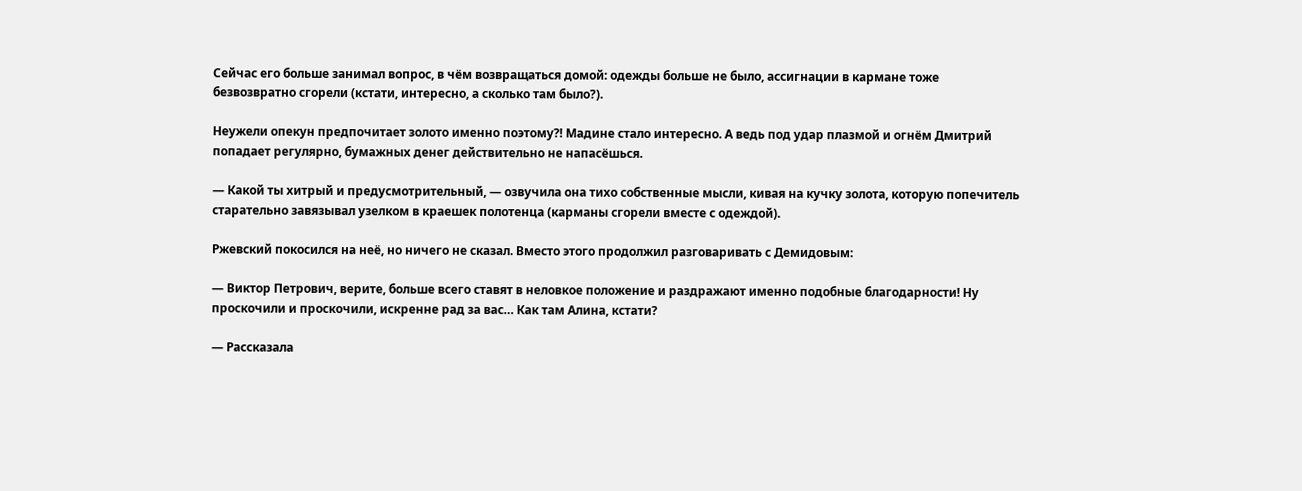Сейчас его больше занимал вопрос, в чём возвращаться домой: одежды больше не было, ассигнации в кармане тоже безвозвратно сгорели (кстати, интересно, а сколько там было?).

Неужели опекун предпочитает золото именно поэтому⁈ Мадине стало интересно. А ведь под удар плазмой и огнём Дмитрий попадает регулярно, бумажных денег действительно не напасёшься.

— Какой ты хитрый и предусмотрительный, — озвучила она тихо собственные мысли, кивая на кучку золота, которую попечитель старательно завязывал узелком в краешек полотенца (карманы сгорели вместе с одеждой).

Ржевский покосился на неё, но ничего не сказал. Вместо этого продолжил разговаривать с Демидовым:

— Виктор Петрович, верите, больше всего ставят в неловкое положение и раздражают именно подобные благодарности! Ну проскочили и проскочили, искренне рад за вас… Как там Алина, кстати?

— Рассказала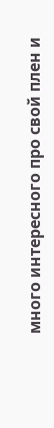много интересного про свой плен и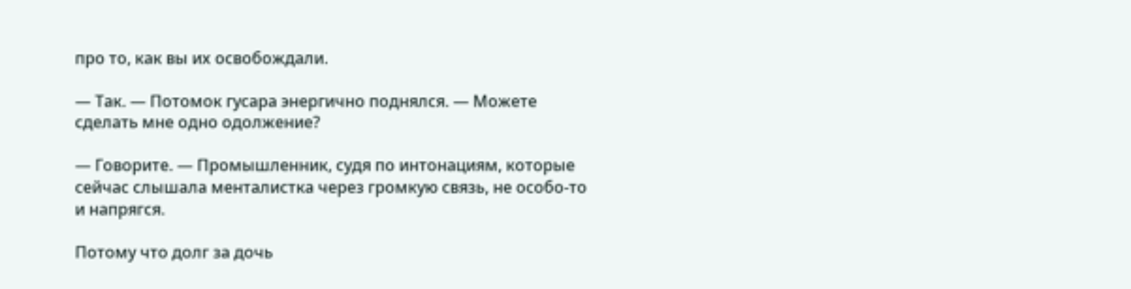про то, как вы их освобождали.

— Так. — Потомок гусара энергично поднялся. — Можете сделать мне одно одолжение?

— Говорите. — Промышленник, судя по интонациям, которые сейчас слышала менталистка через громкую связь, не особо-то и напрягся.

Потому что долг за дочь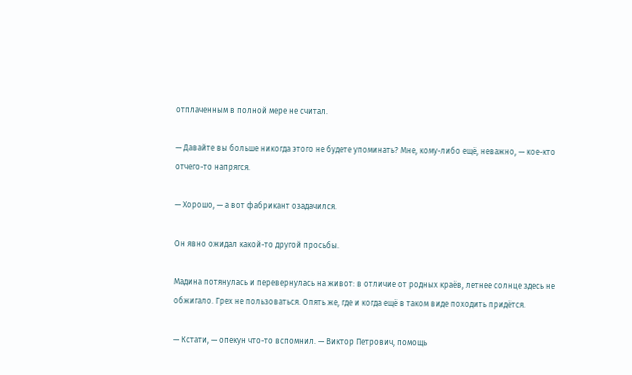отплаченным в полной мере не считал.

— Давайте вы больше никогда этого не будете упоминать? Мне, кому-либо ещё, неважно, — кое-кто отчего-то напрягся.

— Хорошо, — а вот фабрикант озадачился.

Он явно ожидал какой-то другой просьбы.

Мадина потянулась и перевернулась на живот: в отличие от родных краёв, летнее солнце здесь не обжигало. Грех не пользоваться. Опять же, где и когда ещё в таком виде походить придётся.

— Кстати, — опекун что-то вспомнил. — Виктор Петрович, помощь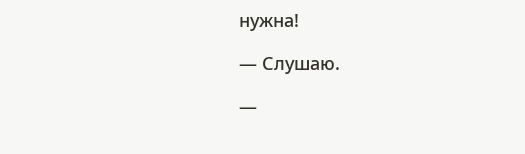нужна!

— Слушаю.

—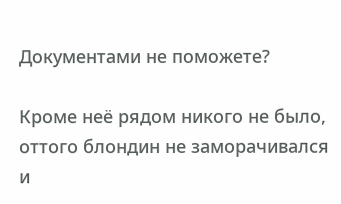Документами не поможете?

Кроме неё рядом никого не было, оттого блондин не заморачивался и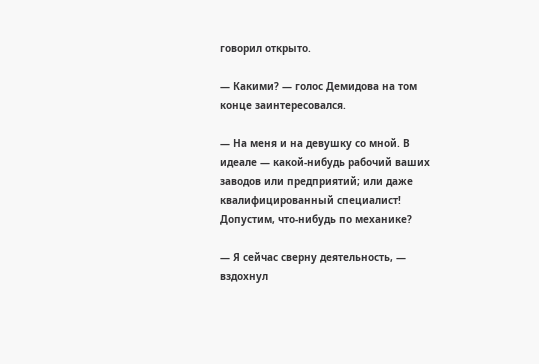говорил открыто.

— Какими? — голос Демидова на том конце заинтересовался.

— На меня и на девушку со мной. В идеале — какой-нибудь рабочий ваших заводов или предприятий; или даже квалифицированный специалист! Допустим, что-нибудь по механике?

— Я сейчас сверну деятельность, — вздохнул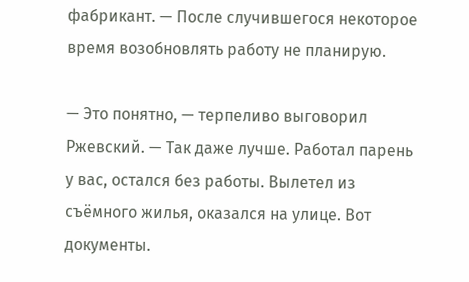фабрикант. — После случившегося некоторое время возобновлять работу не планирую.

— Это понятно, — терпеливо выговорил Ржевский. — Так даже лучше. Работал парень у вас, остался без работы. Вылетел из съёмного жилья, оказался на улице. Вот документы.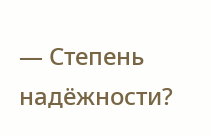— Степень надёжности?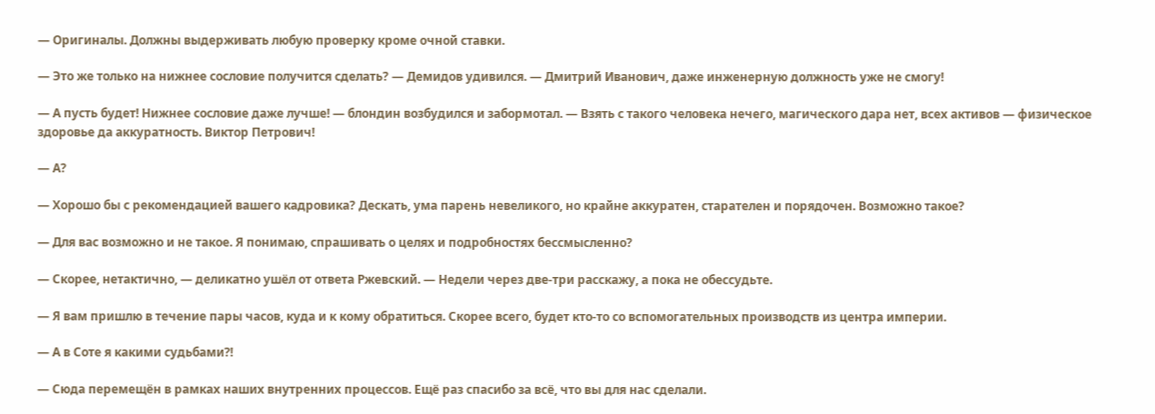— Оригиналы. Должны выдерживать любую проверку кроме очной ставки.

— Это же только на нижнее сословие получится сделать? — Демидов удивился. — Дмитрий Иванович, даже инженерную должность уже не смогу!

— А пусть будет! Нижнее сословие даже лучше! — блондин возбудился и забормотал. — Взять с такого человека нечего, магического дара нет, всех активов — физическое здоровье да аккуратность. Виктор Петрович!

— А?

— Хорошо бы с рекомендацией вашего кадровика? Дескать, ума парень невеликого, но крайне аккуратен, старателен и порядочен. Возможно такое?

— Для вас возможно и не такое. Я понимаю, спрашивать о целях и подробностях бессмысленно?

— Скорее, нетактично, — деликатно ушёл от ответа Ржевский. — Недели через две-три расскажу, а пока не обессудьте.

— Я вам пришлю в течение пары часов, куда и к кому обратиться. Скорее всего, будет кто-то со вспомогательных производств из центра империи.

— А в Соте я какими судьбами⁈

— Сюда перемещён в рамках наших внутренних процессов. Ещё раз спасибо за всё, что вы для нас сделали.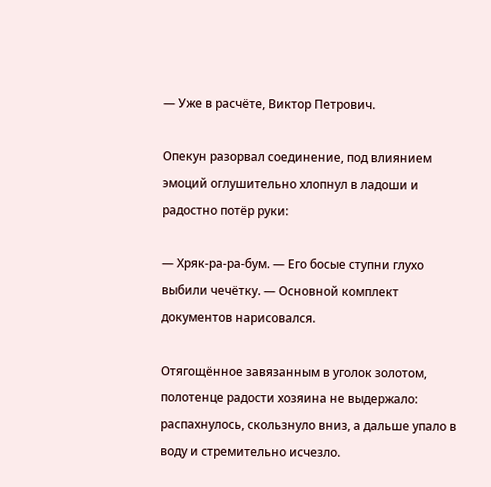— Уже в расчёте, Виктор Петрович.

Опекун разорвал соединение, под влиянием эмоций оглушительно хлопнул в ладоши и радостно потёр руки:

— Хряк-ра-ра-бум. — Его босые ступни глухо выбили чечётку. — Основной комплект документов нарисовался.

Отягощённое завязанным в уголок золотом, полотенце радости хозяина не выдержало: распахнулось, скользнуло вниз, а дальше упало в воду и стремительно исчезло.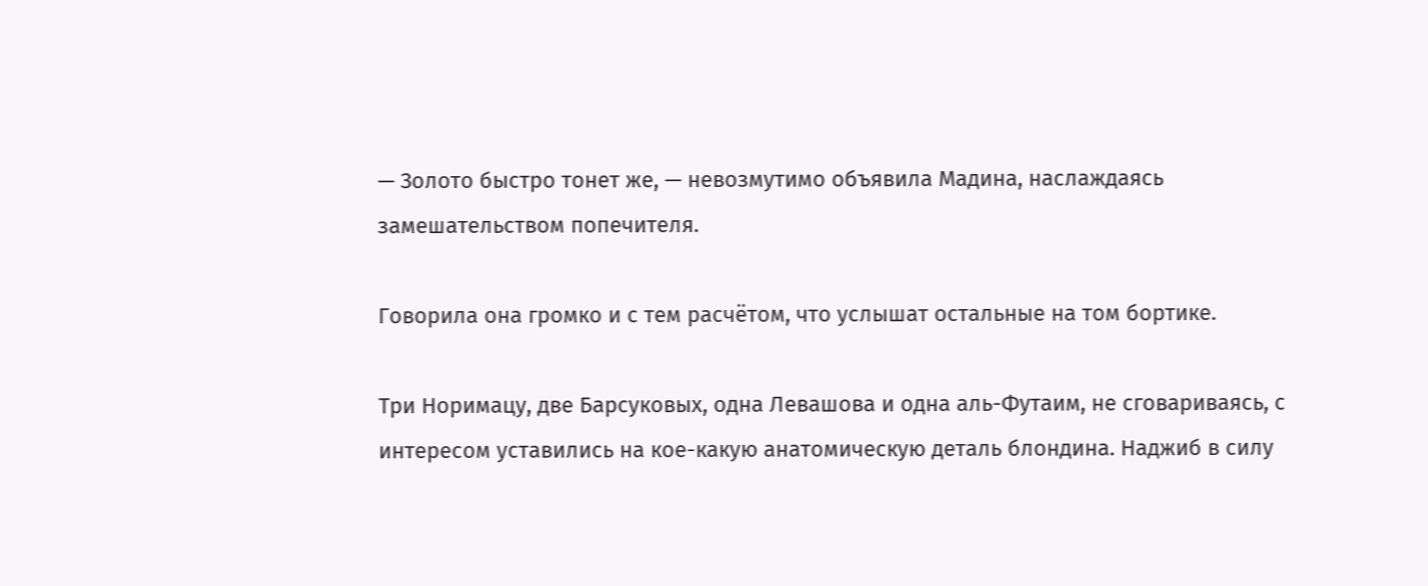— Золото быстро тонет же, — невозмутимо объявила Мадина, наслаждаясь замешательством попечителя.

Говорила она громко и с тем расчётом, что услышат остальные на том бортике.

Три Норимацу, две Барсуковых, одна Левашова и одна аль-Футаим, не сговариваясь, с интересом уставились на кое-какую анатомическую деталь блондина. Наджиб в силу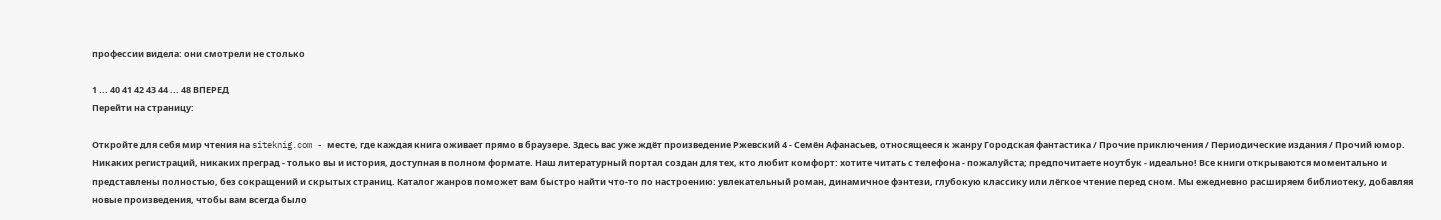профессии видела: они смотрели не столько

1 ... 40 41 42 43 44 ... 48 ВПЕРЕД
Перейти на страницу:

Откройте для себя мир чтения на siteknig.com - месте, где каждая книга оживает прямо в браузере. Здесь вас уже ждёт произведение Ржевский 4 - Семён Афанасьев, относящееся к жанру Городская фантастика / Прочие приключения / Периодические издания / Прочий юмор. Никаких регистраций, никаких преград - только вы и история, доступная в полном формате. Наш литературный портал создан для тех, кто любит комфорт: хотите читать с телефона - пожалуйста; предпочитаете ноутбук - идеально! Все книги открываются моментально и представлены полностью, без сокращений и скрытых страниц. Каталог жанров поможет вам быстро найти что-то по настроению: увлекательный роман, динамичное фэнтези, глубокую классику или лёгкое чтение перед сном. Мы ежедневно расширяем библиотеку, добавляя новые произведения, чтобы вам всегда было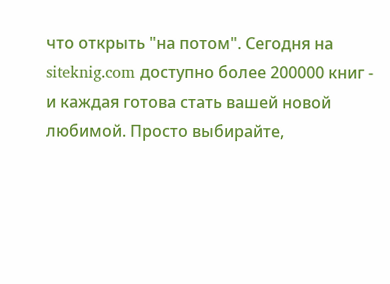что открыть "на потом". Сегодня на siteknig.com доступно более 200000 книг - и каждая готова стать вашей новой любимой. Просто выбирайте,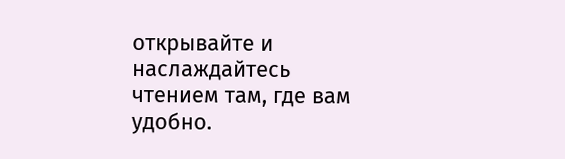открывайте и наслаждайтесь чтением там, где вам удобно.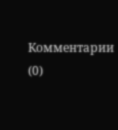Комментарии (0)